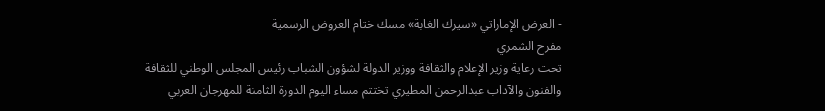- العرض الإماراتي «سيرك الغابة» مسك ختام العروض الرسمية
مفرح الشمري
تحت رعاية وزير الإعلام والثقافة ووزير الدولة لشؤون الشباب رئيس المجلس الوطني للثقافة والفنون والآداب عبدالرحمن المطيري تختتم مساء اليوم الدورة الثامنة للمهرجان العربي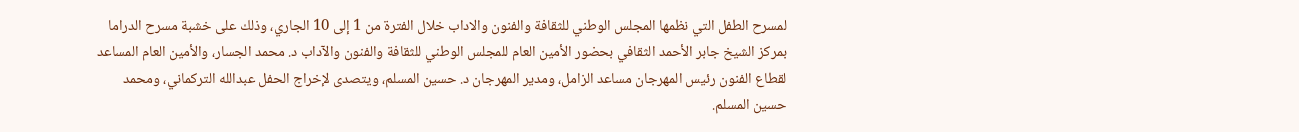لمسرح الطفل التي نظمها المجلس الوطني للثقافة والفنون والاداب خلال الفترة من 1 إلى 10 الجاري، وذلك على خشبة مسرح الدراما بمركز الشيخ جابر الأحمد الثقافي بحضور الأمين العام للمجلس الوطني للثقافة والفنون والآداب د. محمد الجسار، والأمين العام المساعد لقطاع الفنون رئيس المهرجان مساعد الزامل، ومدير المهرجان د. حسين المسلم، ويتصدى لإخراج الحفل عبدالله التركماني، ومحمد حسين المسلم.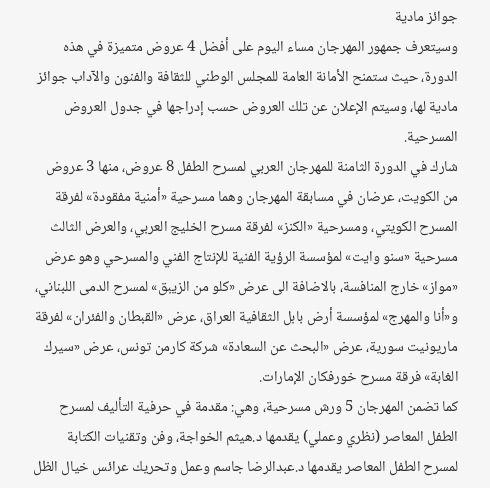جوائز مادية
وسيتعرف جمهور المهرجان مساء اليوم على أفضل 4 عروض متميزة في هذه الدورة، حيث ستمنح الأمانة العامة للمجلس الوطني للثقافة والفنون والآداب جوائز مادية لها، وسيتم الإعلان عن تلك العروض حسب إدراجها في جدول العروض المسرحية.
شارك في الدورة الثامنة للمهرجان العربي لمسرح الطفل 8 عروض، منها 3 عروض من الكويت، عرضان في مسابقة المهرجان وهما مسرحية «أمنية مفقودة» لفرقة المسرح الكويتي، ومسرحية «الكنز» لفرقة مسرح الخليج العربي، والعرض الثالث مسرحية «سنو وايت» لمؤسسة الرؤية الفنية للإنتاج الفني والمسرحي وهو عرض «مواز» خارج المنافسة، بالاضافة الى عرض «كلو من الزيبق» لمسرح الدمى اللبناني، و«أنا والمهرج» لمؤسسة أرض بابل الثقافية العراق، عرض «القبطان والفئران» لفرقة ماريونيت سورية، عرض «البحث عن السعادة» شركة كارمن تونس، عرض «سيرك الغابة» فرقة مسرح خورفكان الإمارات.
كما تضمن المهرجان 5 ورش مسرحية، وهي: مقدمة في حرفية التأليف لمسرح الطفل المعاصر (نظري وعملي) يقدمها د.هيثم الخواجة، وفن وتقنيات الكتابة لمسرح الطفل المعاصر يقدمها د.عبدالرضا جاسم وعمل وتحريك عرائس خيال الظل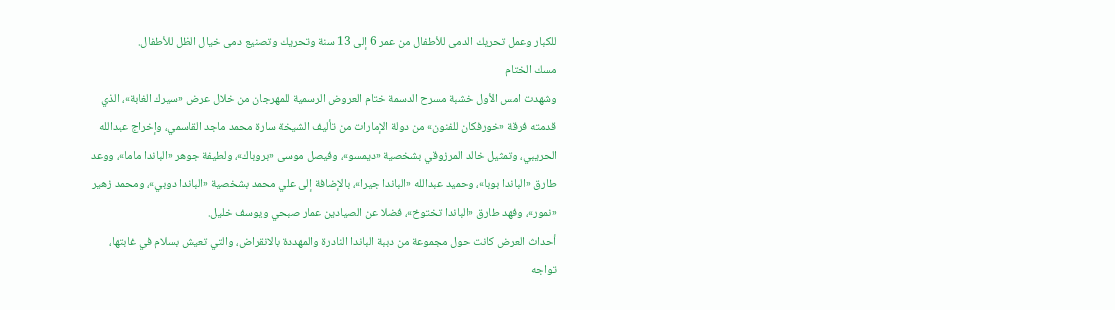للكبار وعمل تحريك الدمى للأطفال من عمر 6 إلى 13 سنة وتحريك وتصنيع دمى خيال الظل للأطفال.
مسك الختام
وشهدت امس الأول خشبة مسرح الدسمة ختام العروض الرسمية للمهرجان من خلال عرض «سيرك الغابة»، الذي قدمته فرقة «خورفكان للفنون» من دولة الإمارات من تأليف الشيخة سارة محمد ماجد القاسمي، وإخراج عبدالله الحريبي، وتمثيل خالد المرزوقي بشخصية «ديمسو»، وفيصل موسى «بروباك»، ولطيفة جوهر «الباندا ماما»، ووعد طارق «الباندا بوبا»، وحميد عبدالله «الباندا جيرا»، بالإضافة إلى علي محمد بشخصية «الباندا دوبي»، ومحمد زهير «نمور»، وفهد طارق «الباندا تختوخ»، فضلا عن الصيادين عمار صبحي ويوسف خليل.
أحداث العرض كانت حول مجموعة من دببة الباندا النادرة والمهددة بالانقراض، والتي تعيش بسلام في غابتها، تواجه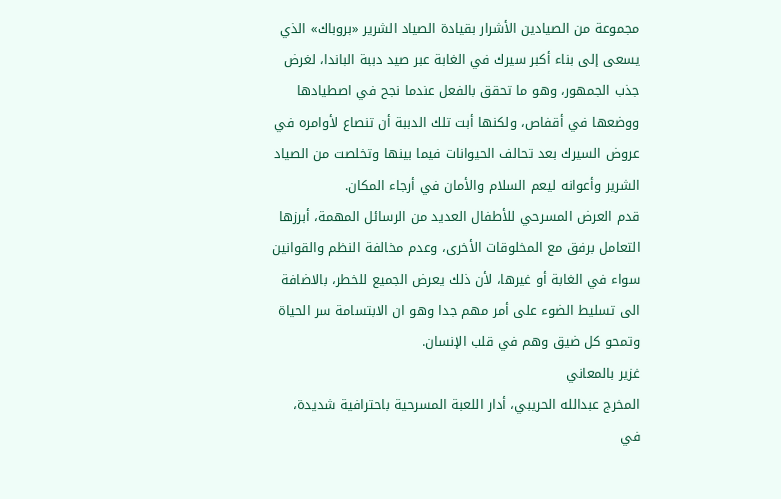مجموعة من الصيادين الأشرار بقيادة الصياد الشرير «بروباك» الذي يسعى إلى بناء أكبر سيرك في الغابة عبر صيد دببة الباندا، لغرض جذب الجمهور، وهو ما تحقق بالفعل عندما نجح في اصطيادها ووضعها في أقفاص، ولكنها أبت تلك الدببة أن تنصاع لأوامره في عروض السيرك بعد تحالف الحيوانات فيما بينها وتخلصت من الصياد الشرير وأعوانه ليعم السلام والأمان في أرجاء المكان.
قدم العرض المسرحي للأطفال العديد من الرسائل المهمة، أبرزها التعامل برفق مع المخلوقات الأخرى، وعدم مخالفة النظم والقوانين سواء في الغابة أو غيرها، لأن ذلك يعرض الجميع للخطر، بالاضافة الى تسليط الضوء على أمر مهم جدا وهو ان الابتسامة سر الحياة وتمحو كل ضيق وهم في قلب الإنسان.
غزير بالمعاني
المخرج عبدالله الحريبي، أدار اللعبة المسرحية باحترافية شديدة، في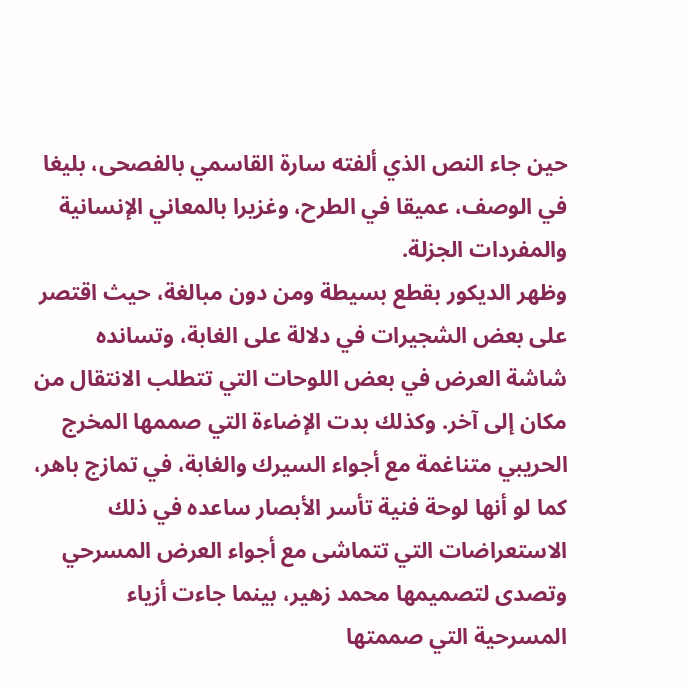حين جاء النص الذي ألفته سارة القاسمي بالفصحى، بليغا في الوصف، عميقا في الطرح، وغزيرا بالمعاني الإنسانية والمفردات الجزلة.
وظهر الديكور بقطع بسيطة ومن دون مبالغة، حيث اقتصر على بعض الشجيرات في دلالة على الغابة، وتسانده شاشة العرض في بعض اللوحات التي تتطلب الانتقال من مكان إلى آخر. وكذلك بدت الإضاءة التي صممها المخرج الحريبي متناغمة مع أجواء السيرك والغابة، في تمازج باهر، كما لو أنها لوحة فنية تأسر الأبصار ساعده في ذلك الاستعراضات التي تتماشى مع أجواء العرض المسرحي وتصدى لتصميمها محمد زهير، بينما جاءت أزياء المسرحية التي صممتها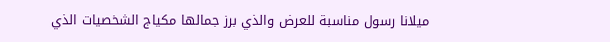ميلانا رسول مناسبة للعرض والذي برز جمالها مكياج الشخصيات الذي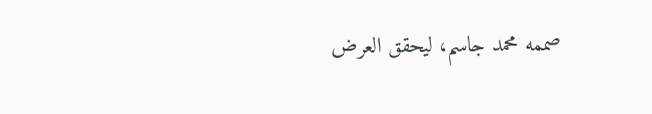صممه محمد جاسم، ليحقق العرض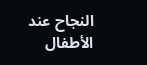النجاح عند الأطفال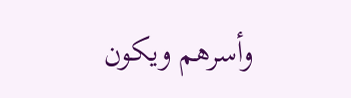وأسرهم ويكون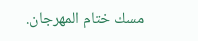مسك ختام المهرجان.